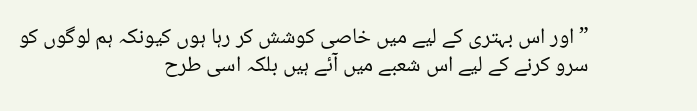”اور اس بہتری کے لیے میں خاصی کوشش کر رہا ہوں کیونکہ ہم لوگوں کو سرو کرنے کے لیے اس شعبے میں آئے ہیں بلکہ اسی طرح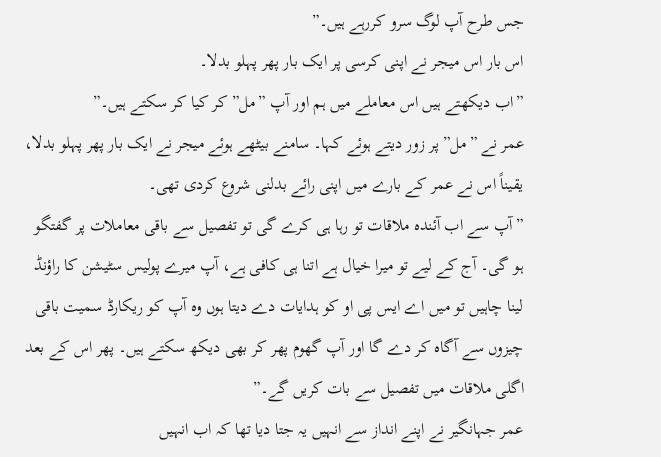جس طرح آپ لوگ سرو کررہے ہیں۔”
اس بار اس میجر نے اپنی کرسی پر ایک بار پھر پہلو بدلا۔
”اب دیکھتے ہیں اس معاملے میں ہم اور آپ ”مل” کر کیا کر سکتے ہیں۔”
عمر نے ”مل” پر زور دیتے ہوئے کہا۔ سامنے بیٹھے ہوئے میجر نے ایک بار پھر پہلو بدلا، یقیناً اس نے عمر کے بارے میں اپنی رائے بدلنی شروع کردی تھی۔
”آپ سے اب آئندہ ملاقات تو رہا ہی کرے گی تو تفصیل سے باقی معاملات پر گفتگو ہو گی۔ آج کے لیے تو میرا خیال ہے اتنا ہی کافی ہے، آپ میرے پولیس سٹیشن کا راؤنڈ لینا چاہیں تو میں اے ایس پی او کو ہدایات دے دیتا ہوں وہ آپ کو ریکارڈ سمیت باقی چیزوں سے آگاہ کر دے گا اور آپ گھوم پھر کر بھی دیکھ سکتے ہیں۔ پھر اس کے بعد اگلی ملاقات میں تفصیل سے بات کریں گے۔”
عمر جہانگیر نے اپنے انداز سے انہیں یہ جتا دیا تھا کہ اب انہیں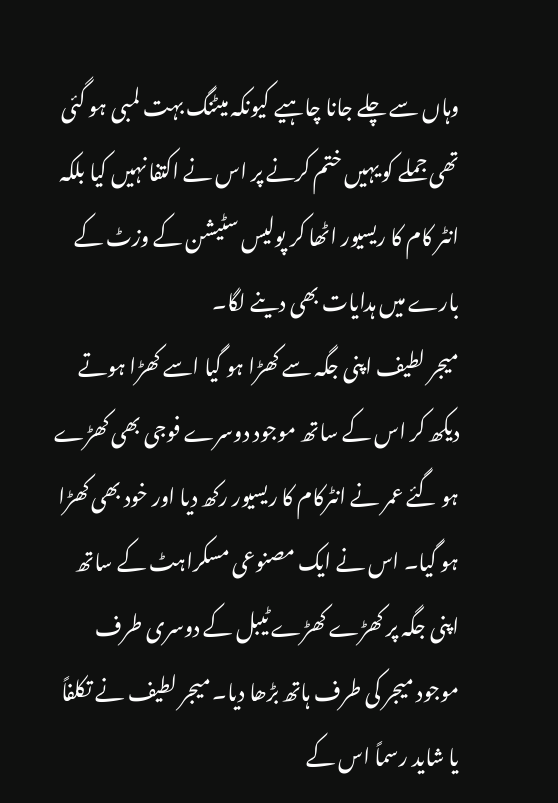وہاں سے چلے جانا چاہیے کیونکہ میٹنگ بہت لمبی ہو گئی تھی جملے کو یہیں ختم کرنے پر اس نے اکتفا نہیں کیا بلکہ انٹر کام کا ریسیور اٹھا کر پولیس سٹیشن کے وزٹ کے بارے میں ہدایات بھی دینے لگا۔
میجر لطیف اپنی جگہ سے کھڑا ہو گیا اسے کھڑا ہوتے دیکھ کر اس کے ساتھ موجود دوسرے فوجی بھی کھڑے ہو گئے عمر نے انٹرکام کا ریسیور رکھ دیا اور خود بھی کھڑا ہو گیا۔ اس نے ایک مصنوعی مسکراہٹ کے ساتھ اپنی جگہ پر کھڑے کھڑے ٹیبل کے دوسری طرف موجود میجر کی طرف ہاتھ بڑھا دیا۔ میجر لطیف نے تکلفاً یا شاید رسماً اس کے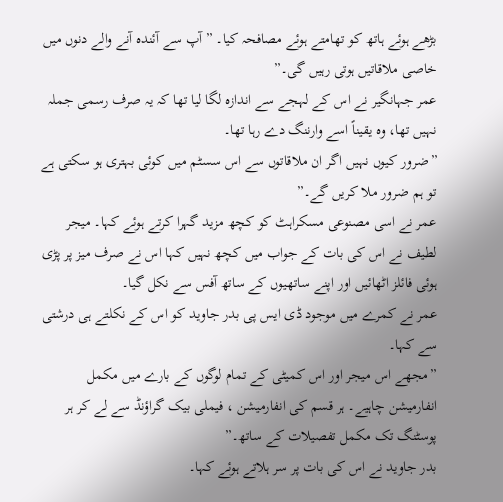بڑھے ہوئے ہاتھ کو تھامتے ہوئے مصافحہ کیا۔ ”آپ سے آئندہ آنے والے دنوں میں خاصی ملاقاتیں ہوتی رہیں گی۔”
عمر جہانگیر نے اس کے لہجے سے اندازہ لگا لیا تھا کہ یہ صرف رسمی جملہ نہیں تھا، وہ یقیناً اسے وارننگ دے رہا تھا۔
”ضرور کیوں نہیں اگر ان ملاقاتوں سے اس سسٹم میں کوئی بہتری ہو سکتی ہے تو ہم ضرور ملا کریں گے۔”
عمر نے اسی مصنوعی مسکراہٹ کو کچھ مزید گہرا کرتے ہوئے کہا۔ میجر لطیف نے اس کی بات کے جواب میں کچھ نہیں کہا اس نے صرف میز پر پڑی ہوئی فائلز اٹھائیں اور اپنے ساتھیوں کے ساتھ آفس سے نکل گیا۔
عمر نے کمرے میں موجود ڈی ایس پی بدر جاوید کو اس کے نکلتے ہی درشتی سے کہا۔
”مجھے اس میجر اور اس کمیٹی کے تمام لوگوں کے بارے میں مکمل انفارمیشن چاہیے۔ ہر قسم کی انفارمیشن ، فیملی بیک گراؤنڈ سے لے کر ہر پوسٹنگ تک مکمل تفصیلات کے ساتھ۔”
بدر جاوید نے اس کی بات پر سر ہلاتے ہوئے کہا۔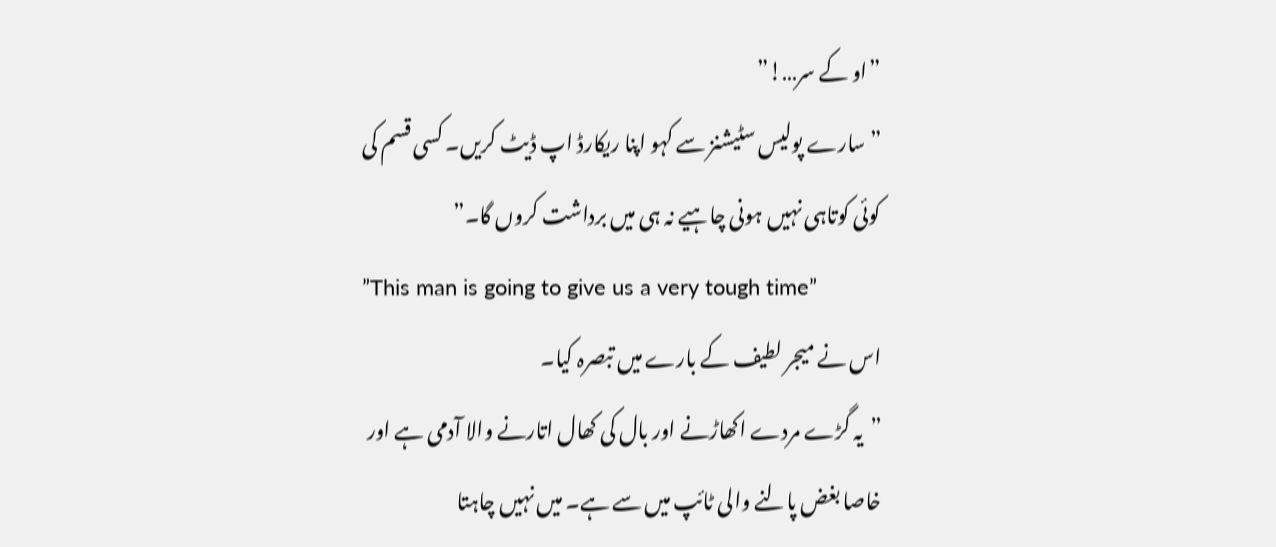”او کے سر…!”
”سارے پولیس سٹیشنز سے کہو اپنا ریکارڈ اپ ڈیٹ کریں۔ کسی قسم کی کوئی کوتاہی نہیں ہونی چاہیے نہ ہی میں برداشت کروں گا۔”
”This man is going to give us a very tough time”
اس نے میجر لطیف کے بارے میں تبصرہ کیا۔
”یہ گڑے مردے اکھاڑنے اور بال کی کھال اتارنے والا آدمی ہے اور خاصا بغض پالنے والی ٹائپ میں سے ہے۔ میں نہیں چاہتا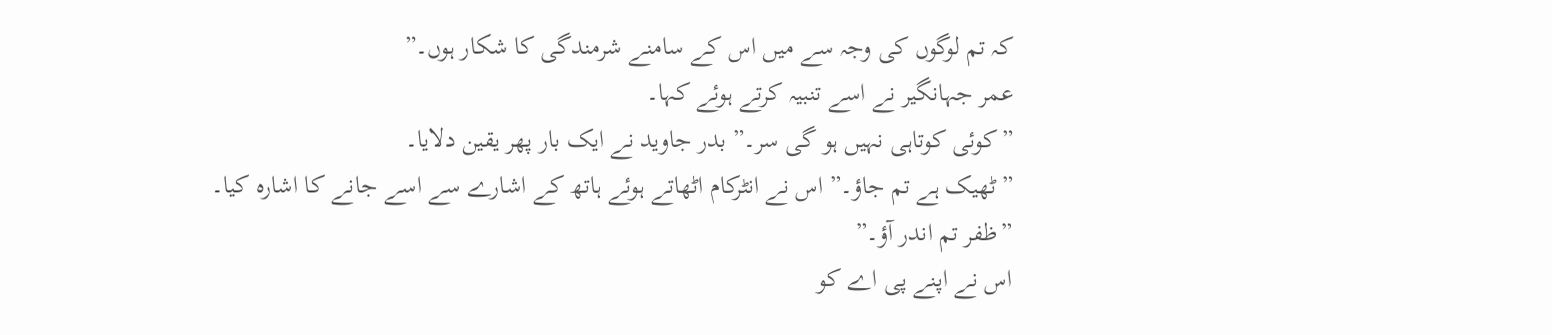کہ تم لوگوں کی وجہ سے میں اس کے سامنے شرمندگی کا شکار ہوں۔”
عمر جہانگیر نے اسے تنبیہ کرتے ہوئے کہا۔
”کوئی کوتاہی نہیں ہو گی سر۔” بدر جاوید نے ایک بار پھر یقین دلایا۔
”ٹھیک ہے تم جاؤ۔” اس نے انٹرکام اٹھاتے ہوئے ہاتھ کے اشارے سے اسے جانے کا اشارہ کیا۔
”ظفر تم اندر آؤ۔”
اس نے اپنے پی اے کو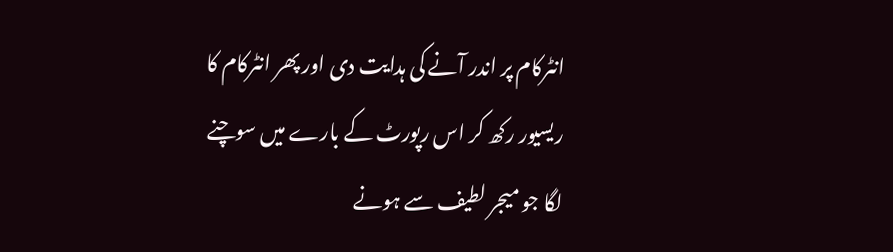انٹرکام پر اندر آنے کی ہدایت دی اور پھر انٹرکام کا ریسیور رکھ کر اس رپورٹ کے بارے میں سوچنے لگا جو میجر لطیف سے ہونے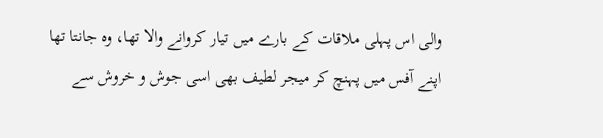والی اس پہلی ملاقات کے بارے میں تیار کروانے والا تھا، وہ جانتا تھا اپنے آفس میں پہنچ کر میجر لطیف بھی اسی جوش و خروش سے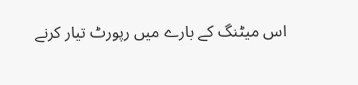اس میٹنگ کے بارے میں رپورٹ تیار کرنے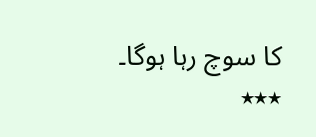کا سوچ رہا ہوگا۔
٭٭٭